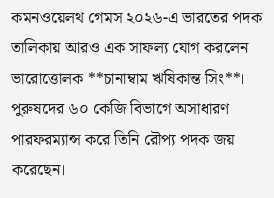কমনওয়েলথ গেমস ২০২৬-এ ভারতের পদক তালিকায় আরও এক সাফল্য যোগ করলেন ভারোত্তোলক **চানাম্বাম ঋষিকান্ত সিং**। পুরুষদের ৬০ কেজি বিভাগে অসাধারণ পারফরম্যান্স করে তিনি রৌপ্য পদক জয় করেছেন।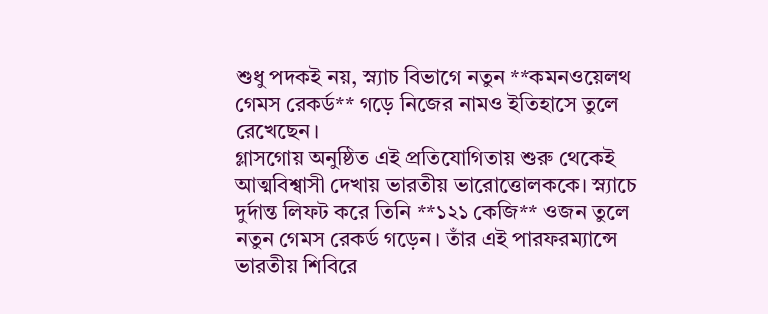শুধু পদকই নয়, স্ন্যাচ বিভাগে নতুন **কমনওয়েলথ গেমস রেকর্ড** গড়ে নিজের নামও ইতিহাসে তুলে রেখেছেন।
গ্লাসগোয় অনুষ্ঠিত এই প্রতিযোগিতায় শুরু থেকেই আত্মবিশ্বাসী দেখায় ভারতীয় ভারোত্তোলককে। স্ন্যাচে দুর্দান্ত লিফট করে তিনি **১২১ কেজি** ওজন তুলে নতুন গেমস রেকর্ড গড়েন। তাঁর এই পারফরম্যান্সে ভারতীয় শিবিরে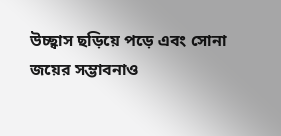উচ্ছ্বাস ছড়িয়ে পড়ে এবং সোনা জয়ের সম্ভাবনাও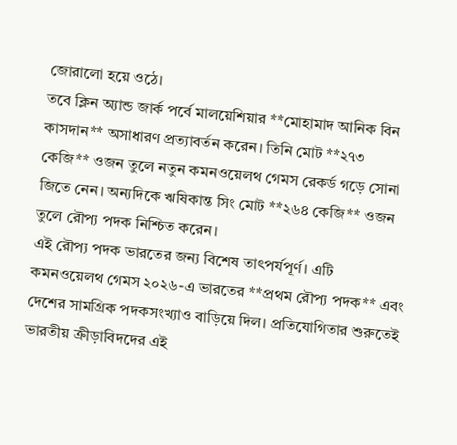জোরালো হয়ে ওঠে।
তবে ক্লিন অ্যান্ড জার্ক পর্বে মালয়েশিয়ার **মোহামাদ আনিক বিন কাসদান** অসাধারণ প্রত্যাবর্তন করেন। তিনি মোট **২৭৩ কেজি** ওজন তুলে নতুন কমনওয়েলথ গেমস রেকর্ড গড়ে সোনা জিতে নেন। অন্যদিকে ঋষিকান্ত সিং মোট **২৬৪ কেজি** ওজন তুলে রৌপ্য পদক নিশ্চিত করেন।
এই রৌপ্য পদক ভারতের জন্য বিশেষ তাৎপর্যপূর্ণ। এটি কমনওয়েলথ গেমস ২০২৬-এ ভারতের **প্রথম রৌপ্য পদক** এবং দেশের সামগ্রিক পদকসংখ্যাও বাড়িয়ে দিল। প্রতিযোগিতার শুরুতেই ভারতীয় ক্রীড়াবিদদের এই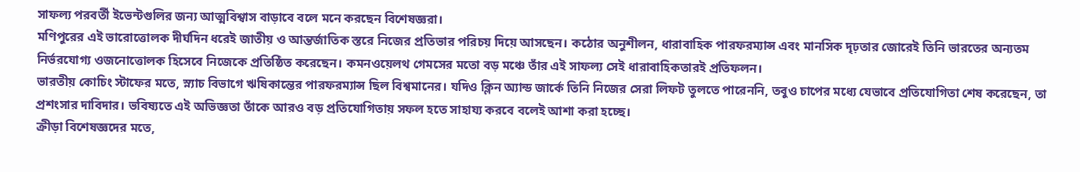সাফল্য পরবর্তী ইভেন্টগুলির জন্য আত্মবিশ্বাস বাড়াবে বলে মনে করছেন বিশেষজ্ঞরা।
মণিপুরের এই ভারোত্তোলক দীর্ঘদিন ধরেই জাতীয় ও আন্তর্জাতিক স্তরে নিজের প্রতিভার পরিচয় দিয়ে আসছেন। কঠোর অনুশীলন, ধারাবাহিক পারফরম্যান্স এবং মানসিক দৃঢ়তার জোরেই তিনি ভারতের অন্যতম নির্ভরযোগ্য ওজনোত্তোলক হিসেবে নিজেকে প্রতিষ্ঠিত করেছেন। কমনওয়েলথ গেমসের মতো বড় মঞ্চে তাঁর এই সাফল্য সেই ধারাবাহিকতারই প্রতিফলন।
ভারতীয় কোচিং স্টাফের মতে, স্ন্যাচ বিভাগে ঋষিকান্তের পারফরম্যান্স ছিল বিশ্বমানের। যদিও ক্লিন অ্যান্ড জার্কে তিনি নিজের সেরা লিফট তুলতে পারেননি, তবুও চাপের মধ্যে যেভাবে প্রতিযোগিতা শেষ করেছেন, তা প্রশংসার দাবিদার। ভবিষ্যতে এই অভিজ্ঞতা তাঁকে আরও বড় প্রতিযোগিতায় সফল হতে সাহায্য করবে বলেই আশা করা হচ্ছে।
ক্রীড়া বিশেষজ্ঞদের মতে,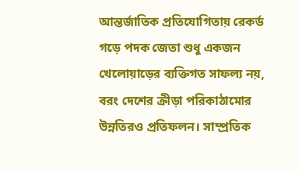আন্তর্জাতিক প্রতিযোগিতায় রেকর্ড গড়ে পদক জেতা শুধু একজন খেলোয়াড়ের ব্যক্তিগত সাফল্য নয়, বরং দেশের ক্রীড়া পরিকাঠামোর উন্নতিরও প্রতিফলন। সাম্প্রতিক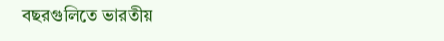বছরগুলিতে ভারতীয়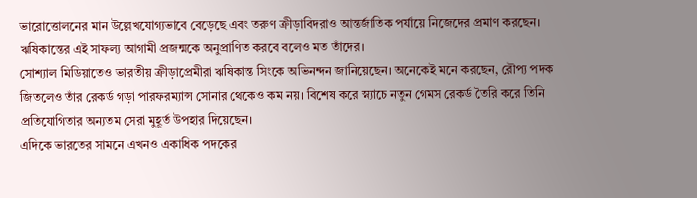ভারোত্তোলনের মান উল্লেখযোগ্যভাবে বেড়েছে এবং তরুণ ক্রীড়াবিদরাও আন্তর্জাতিক পর্যায়ে নিজেদের প্রমাণ করছেন। ঋষিকান্তের এই সাফল্য আগামী প্রজন্মকে অনুপ্রাণিত করবে বলেও মত তাঁদের।
সোশ্যাল মিডিয়াতেও ভারতীয় ক্রীড়াপ্রেমীরা ঋষিকান্ত সিংকে অভিনন্দন জানিয়েছেন। অনেকেই মনে করছেন, রৌপ্য পদক জিতলেও তাঁর রেকর্ড গড়া পারফরম্যান্স সোনার থেকেও কম নয়। বিশেষ করে স্ন্যাচে নতুন গেমস রেকর্ড তৈরি করে তিনি প্রতিযোগিতার অন্যতম সেরা মুহূর্ত উপহার দিয়েছেন।
এদিকে ভারতের সামনে এখনও একাধিক পদকের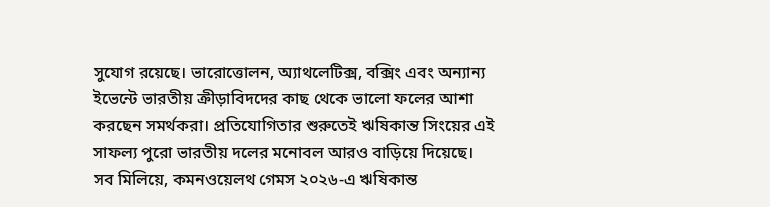সুযোগ রয়েছে। ভারোত্তোলন, অ্যাথলেটিক্স, বক্সিং এবং অন্যান্য ইভেন্টে ভারতীয় ক্রীড়াবিদদের কাছ থেকে ভালো ফলের আশা করছেন সমর্থকরা। প্রতিযোগিতার শুরুতেই ঋষিকান্ত সিংয়ের এই সাফল্য পুরো ভারতীয় দলের মনোবল আরও বাড়িয়ে দিয়েছে।
সব মিলিয়ে, কমনওয়েলথ গেমস ২০২৬-এ ঋষিকান্ত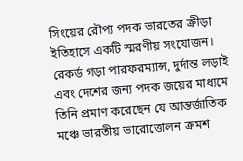সিংয়ের রৌপ্য পদক ভারতের ক্রীড়া ইতিহাসে একটি স্মরণীয় সংযোজন। রেকর্ড গড়া পারফরম্যান্স, দুর্দান্ত লড়াই এবং দেশের জন্য পদক জয়ের মাধ্যমে তিনি প্রমাণ করেছেন যে আন্তর্জাতিক মঞ্চে ভারতীয় ভারোত্তোলন ক্রমশ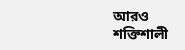আরও শক্তিশালী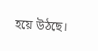হয়ে উঠছে।